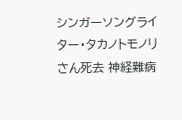シンガーソングライター・タカノトモノリさん死去 神経難病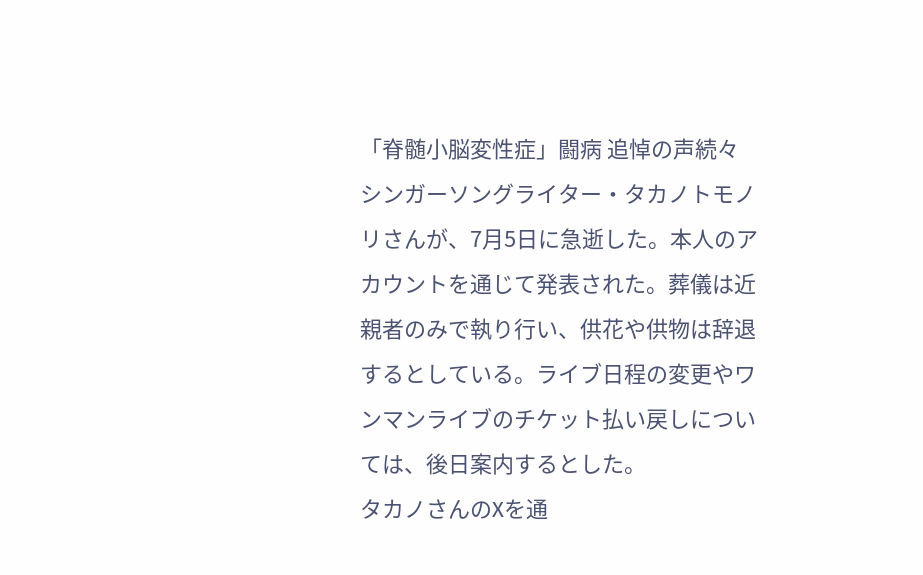「脊髄小脳変性症」闘病 追悼の声続々
シンガーソングライター・タカノトモノリさんが、7月5日に急逝した。本人のアカウントを通じて発表された。葬儀は近親者のみで執り行い、供花や供物は辞退するとしている。ライブ日程の変更やワンマンライブのチケット払い戻しについては、後日案内するとした。
タカノさんのXを通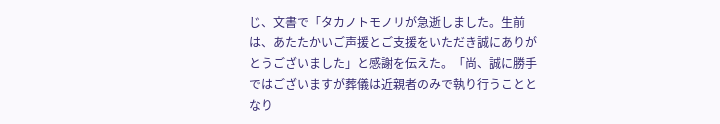じ、文書で「タカノトモノリが急逝しました。生前は、あたたかいご声援とご支援をいただき誠にありがとうございました」と感謝を伝えた。「尚、誠に勝手ではございますが葬儀は近親者のみで執り行うこととなり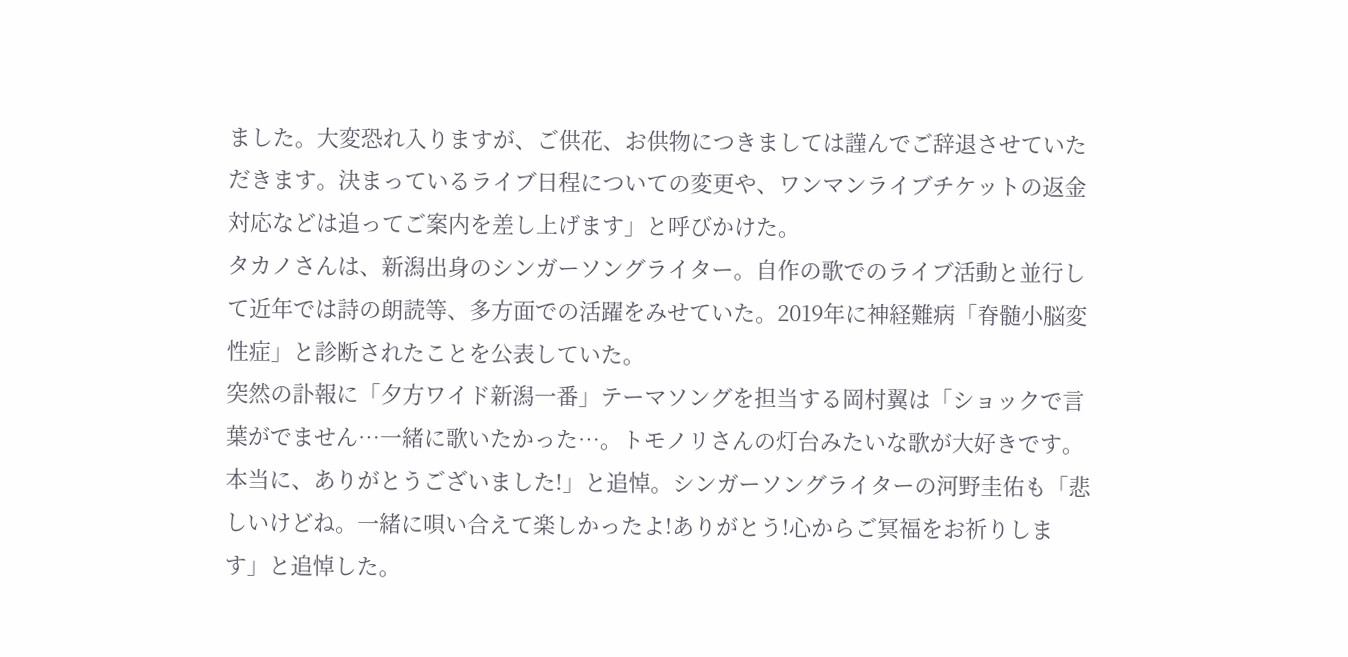ました。大変恐れ入りますが、ご供花、お供物につきましては謹んでご辞退させていただきます。決まっているライブ日程についての変更や、ワンマンライブチケットの返金対応などは追ってご案内を差し上げます」と呼びかけた。
タカノさんは、新潟出身のシンガーソングライター。自作の歌でのライブ活動と並行して近年では詩の朗読等、多方面での活躍をみせていた。2019年に神経難病「脊髄小脳変性症」と診断されたことを公表していた。
突然の訃報に「夕方ワイド新潟一番」テーマソングを担当する岡村翼は「ショックで言葉がでません…一緒に歌いたかった…。トモノリさんの灯台みたいな歌が大好きです。本当に、ありがとうございました!」と追悼。シンガーソングライターの河野圭佑も「悲しいけどね。一緒に唄い合えて楽しかったよ!ありがとう!心からご冥福をお祈りします」と追悼した。